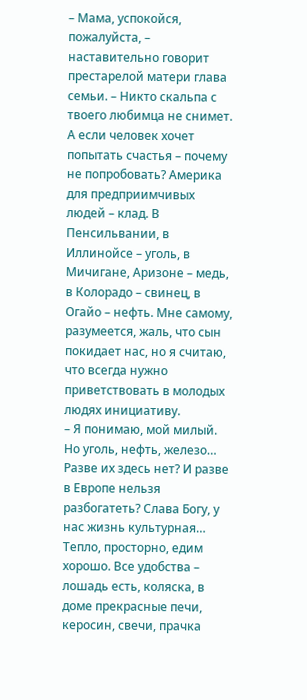– Мама, успокойся, пожалуйста, – наставительно говорит престарелой матери глава семьи. – Никто скальпа с твоего любимца не снимет. А если человек хочет попытать счастья – почему не попробовать? Америка для предприимчивых людей – клад. В Пенсильвании, в Иллинойсе – уголь, в Мичигане, Аризоне – медь, в Колорадо – свинец, в Огайо – нефть. Мне самому, разумеется, жаль, что сын покидает нас, но я считаю, что всегда нужно приветствовать в молодых людях инициативу.
– Я понимаю, мой милый. Но уголь, нефть, железо… Разве их здесь нет? И разве в Европе нельзя разбогатеть? Слава Богу, у нас жизнь культурная… Тепло, просторно, едим хорошо. Все удобства – лошадь есть, коляска, в доме прекрасные печи, керосин, свечи, прачка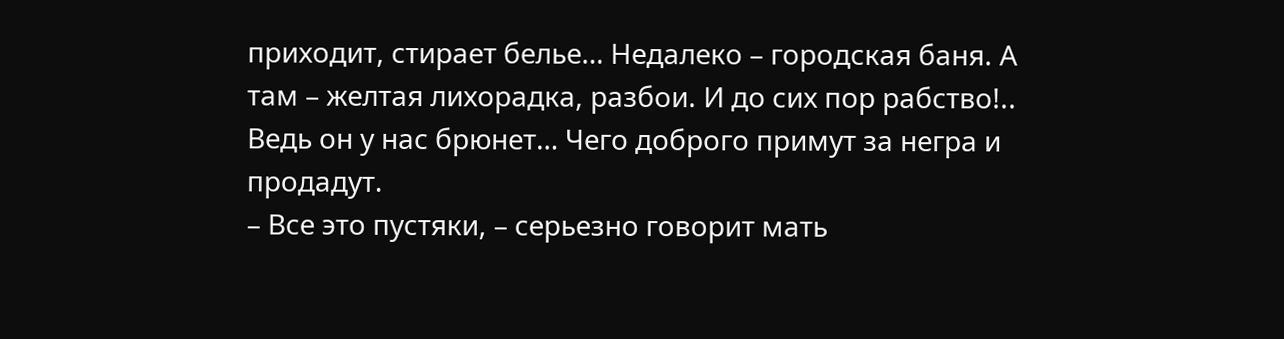приходит, стирает белье… Недалеко – городская баня. А там – желтая лихорадка, разбои. И до сих пор рабство!.. Ведь он у нас брюнет… Чего доброго примут за негра и продадут.
– Все это пустяки, – серьезно говорит мать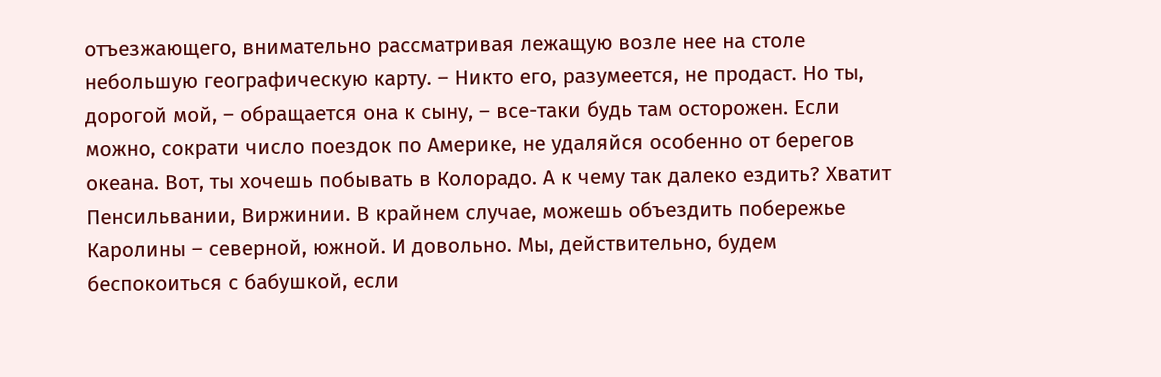отъезжающего, внимательно рассматривая лежащую возле нее на столе небольшую географическую карту. – Никто его, разумеется, не продаст. Но ты, дорогой мой, – обращается она к сыну, – все-таки будь там осторожен. Если можно, сократи число поездок по Америке, не удаляйся особенно от берегов океана. Вот, ты хочешь побывать в Колорадо. А к чему так далеко ездить? Хватит Пенсильвании, Виржинии. В крайнем случае, можешь объездить побережье Каролины – северной, южной. И довольно. Мы, действительно, будем беспокоиться с бабушкой, если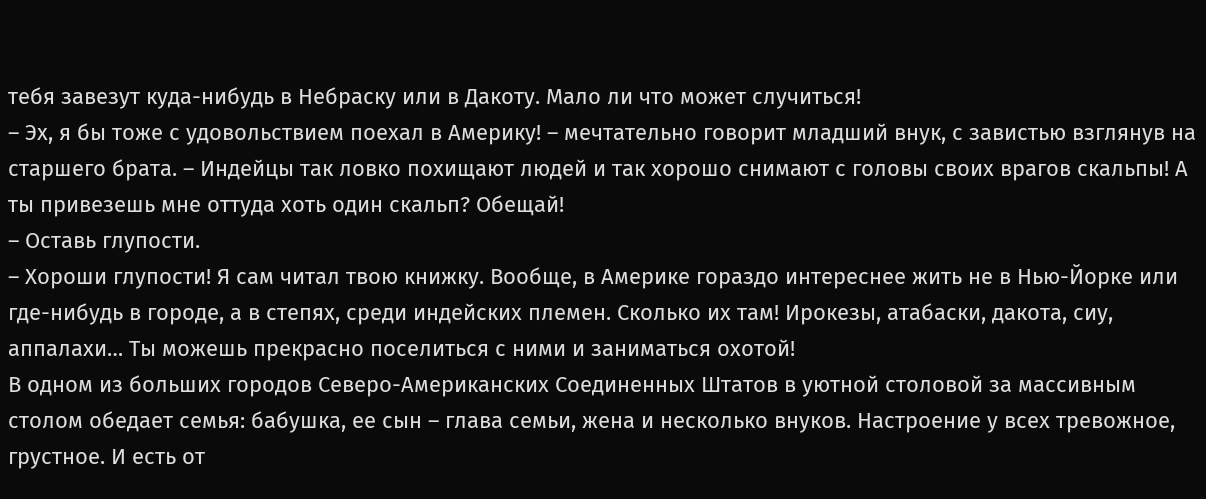тебя завезут куда-нибудь в Небраску или в Дакоту. Мало ли что может случиться!
– Эх, я бы тоже с удовольствием поехал в Америку! – мечтательно говорит младший внук, с завистью взглянув на старшего брата. – Индейцы так ловко похищают людей и так хорошо снимают с головы своих врагов скальпы! А ты привезешь мне оттуда хоть один скальп? Обещай!
– Оставь глупости.
– Хороши глупости! Я сам читал твою книжку. Вообще, в Америке гораздо интереснее жить не в Нью-Йорке или где-нибудь в городе, а в степях, среди индейских племен. Сколько их там! Ирокезы, атабаски, дакота, сиу, аппалахи… Ты можешь прекрасно поселиться с ними и заниматься охотой!
В одном из больших городов Северо-Американских Соединенных Штатов в уютной столовой за массивным столом обедает семья: бабушка, ее сын – глава семьи, жена и несколько внуков. Настроение у всех тревожное, грустное. И есть от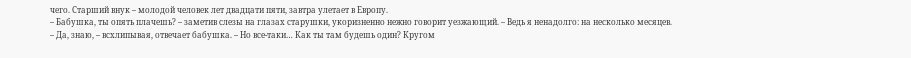чего. Старший внук – молодой человек лет двадцати пяти, завтра улетает в Европу.
– Бабушка, ты опять плачешь? – заметив слезы на глазах старушки, укоризненно нежно говорит уезжающий. – Ведь я ненадолго: на несколько месяцев.
– Да, знаю, – всхлипывая, отвечает бабушка. – Но все-таки… Как ты там будешь один? Кругом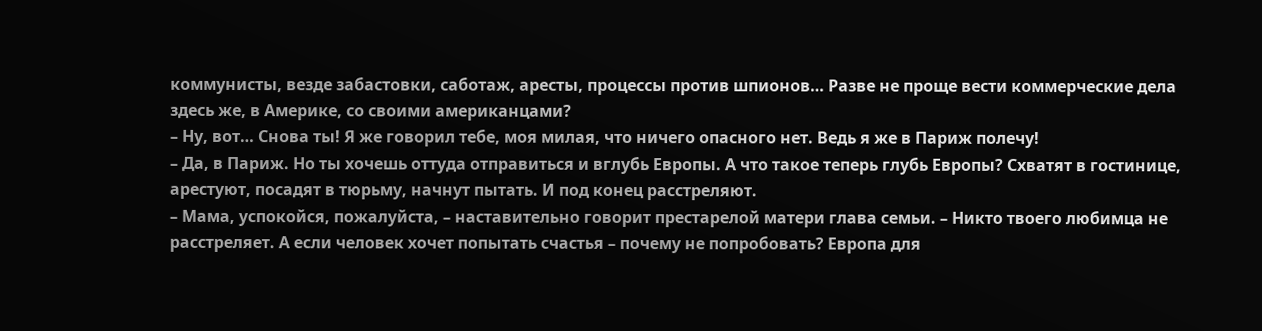коммунисты, везде забастовки, саботаж, аресты, процессы против шпионов… Разве не проще вести коммерческие дела здесь же, в Америке, со своими американцами?
– Ну, вот… Снова ты! Я же говорил тебе, моя милая, что ничего опасного нет. Ведь я же в Париж полечу!
– Да, в Париж. Но ты хочешь оттуда отправиться и вглубь Европы. А что такое теперь глубь Европы? Схватят в гостинице, арестуют, посадят в тюрьму, начнут пытать. И под конец расстреляют.
– Мама, успокойся, пожалуйста, – наставительно говорит престарелой матери глава семьи. – Никто твоего любимца не расстреляет. А если человек хочет попытать счастья – почему не попробовать? Европа для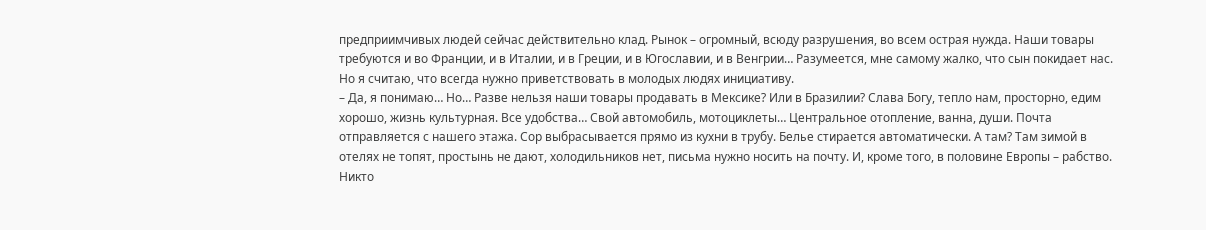предприимчивых людей сейчас действительно клад. Рынок – огромный, всюду разрушения, во всем острая нужда. Наши товары требуются и во Франции, и в Италии, и в Греции, и в Югославии, и в Венгрии… Разумеется, мне самому жалко, что сын покидает нас. Но я считаю, что всегда нужно приветствовать в молодых людях инициативу.
– Да, я понимаю… Но… Разве нельзя наши товары продавать в Мексике? Или в Бразилии? Слава Богу, тепло нам, просторно, едим хорошо, жизнь культурная. Все удобства… Свой автомобиль, мотоциклеты… Центральное отопление, ванна, души. Почта отправляется с нашего этажа. Сор выбрасывается прямо из кухни в трубу. Белье стирается автоматически. А там? Там зимой в отелях не топят, простынь не дают, холодильников нет, письма нужно носить на почту. И, кроме того, в половине Европы – рабство. Никто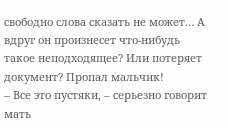свободно слова сказать не может… А вдруг он произнесет что-нибудь такое неподходящее? Или потеряет документ? Пропал мальчик!
– Все это пустяки, – серьезно говорит мать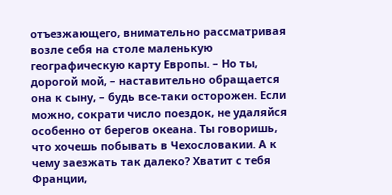отъезжающего, внимательно рассматривая возле себя на столе маленькую географическую карту Европы. – Но ты, дорогой мой, – наставительно обращается она к сыну, – будь все-таки осторожен. Если можно, сократи число поездок, не удаляйся особенно от берегов океана. Ты говоришь, что хочешь побывать в Чехословакии. А к чему заезжать так далеко? Хватит с тебя Франции,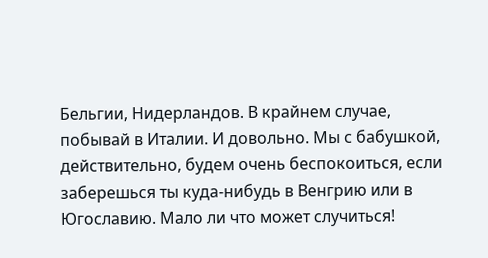Бельгии, Нидерландов. В крайнем случае, побывай в Италии. И довольно. Мы с бабушкой, действительно, будем очень беспокоиться, если заберешься ты куда-нибудь в Венгрию или в Югославию. Мало ли что может случиться!